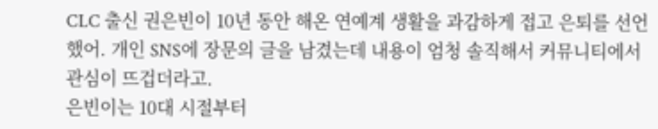CLC 출신 권은빈이 10년 동안 해온 연예계 생활을 과감하게 접고 은퇴를 선언했어. 개인 SNS에 장문의 글을 남겼는데 내용이 엄청 솔직해서 커뮤니티에서 관심이 뜨겁더라고.
은빈이는 10대 시절부터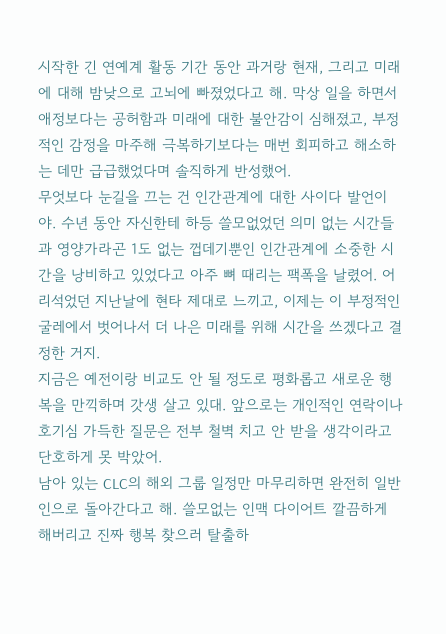시작한 긴 연예계 활동 기간 동안 과거랑 현재, 그리고 미래에 대해 밤낮으로 고뇌에 빠졌었다고 해. 막상 일을 하면서 애정보다는 공허함과 미래에 대한 불안감이 심해졌고, 부정적인 감정을 마주해 극복하기보다는 매번 회피하고 해소하는 데만 급급했었다며 솔직하게 반성했어.
무엇보다 눈길을 끄는 건 인간관계에 대한 사이다 발언이야. 수년 동안 자신한테 하등 쓸모없었던 의미 없는 시간들과 영양가라곤 1도 없는 껍데기뿐인 인간관계에 소중한 시간을 낭비하고 있었다고 아주 뼈 때리는 팩폭을 날렸어. 어리석었던 지난날에 현타 제대로 느끼고, 이제는 이 부정적인 굴레에서 벗어나서 더 나은 미래를 위해 시간을 쓰겠다고 결정한 거지.
지금은 예전이랑 비교도 안 될 정도로 평화롭고 새로운 행복을 만끽하며 갓생 살고 있대. 앞으로는 개인적인 연락이나 호기심 가득한 질문은 전부 철벽 치고 안 받을 생각이라고 단호하게 못 박았어.
남아 있는 CLC의 해외 그룹 일정만 마무리하면 완전히 일반인으로 돌아간다고 해. 쓸모없는 인맥 다이어트 깔끔하게 해버리고 진짜 행복 찾으러 탈출하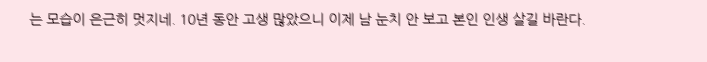는 모습이 은근히 멋지네. 10년 동안 고생 많았으니 이제 남 눈치 안 보고 본인 인생 살길 바란다.